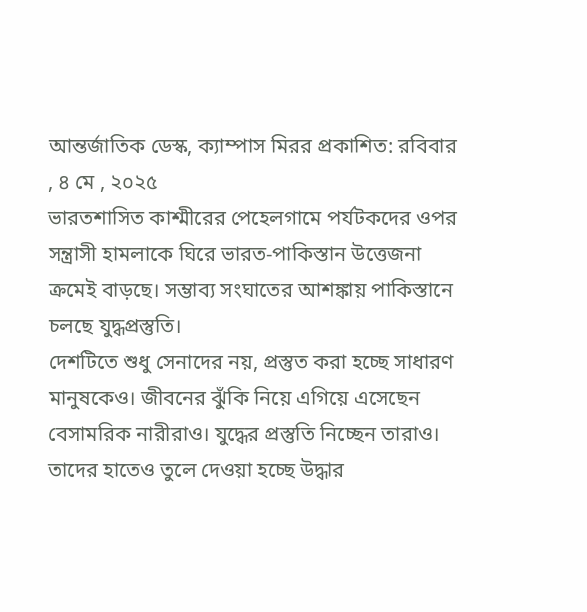আন্তর্জাতিক ডেস্ক, ক্যাম্পাস মিরর প্রকাশিত: রবিবার , ৪ মে , ২০২৫
ভারতশাসিত কাশ্মীরের পেহেলগামে পর্যটকদের ওপর সন্ত্রাসী হামলাকে ঘিরে ভারত-পাকিস্তান উত্তেজনা ক্রমেই বাড়ছে। সম্ভাব্য সংঘাতের আশঙ্কায় পাকিস্তানে চলছে যুদ্ধপ্রস্তুতি।
দেশটিতে শুধু সেনাদের নয়, প্রস্তুত করা হচ্ছে সাধারণ মানুষকেও। জীবনের ঝুঁকি নিয়ে এগিয়ে এসেছেন বেসামরিক নারীরাও। যুদ্ধের প্রস্তুতি নিচ্ছেন তারাও। তাদের হাতেও তুলে দেওয়া হচ্ছে উদ্ধার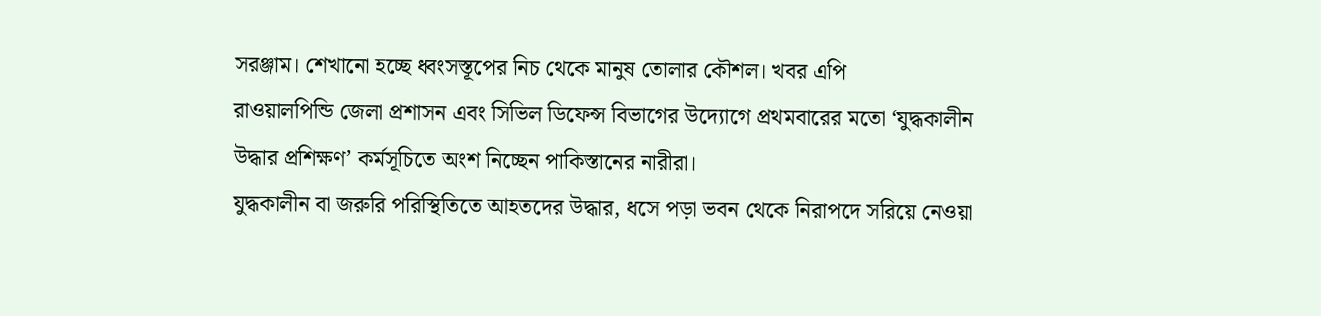সরঞ্জাম। শেখানো হচ্ছে ধ্বংসস্তূপের নিচ থেকে মানুষ তোলার কৌশল। খবর এপি
রাওয়ালপিন্ডি জেলা প্রশাসন এবং সিভিল ডিফেন্স বিভাগের উদ্যোগে প্রথমবারের মতো ‘যুদ্ধকালীন উদ্ধার প্রশিক্ষণ’ কর্মসূচিতে অংশ নিচ্ছেন পাকিস্তানের নারীরা।
যুদ্ধকালীন বা জরুরি পরিস্থিতিতে আহতদের উদ্ধার, ধসে পড়া ভবন থেকে নিরাপদে সরিয়ে নেওয়া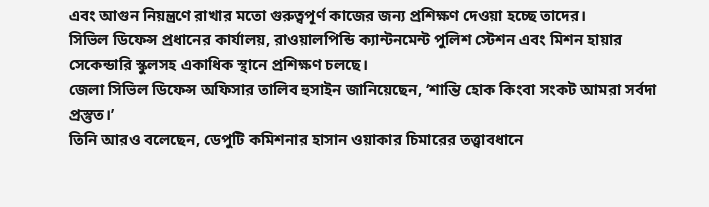এবং আগুন নিয়ন্ত্রণে রাখার মতো গুরুত্বপূর্ণ কাজের জন্য প্রশিক্ষণ দেওয়া হচ্ছে তাদের।
সিভিল ডিফেন্স প্রধানের কার্যালয়, রাওয়ালপিন্ডি ক্যান্টনমেন্ট পুলিশ স্টেশন এবং মিশন হায়ার সেকেন্ডারি স্কুলসহ একাধিক স্থানে প্রশিক্ষণ চলছে।
জেলা সিভিল ডিফেন্স অফিসার তালিব হুসাইন জানিয়েছেন, ‘শান্তি হোক কিংবা সংকট আমরা সর্বদা প্রস্তুত।’
তিনি আরও বলেছেন, ডেপুটি কমিশনার হাসান ওয়াকার চিমারের তত্ত্বাবধানে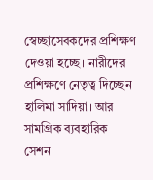স্বেচ্ছাসেবকদের প্রশিক্ষণ দেওয়া হচ্ছে। নারীদের প্রশিক্ষণে নেতৃত্ব দিচ্ছেন হালিমা সাদিয়া। আর সামগ্রিক ব্যবহারিক সেশন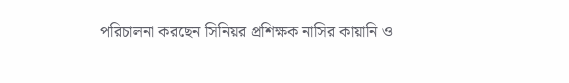পরিচালনা করছেন সিনিয়র প্রশিক্ষক নাসির কায়ানি ও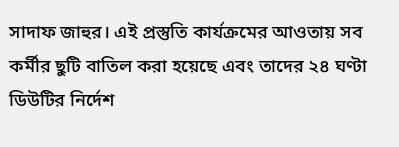সাদাফ জাহুর। এই প্রস্তুতি কার্যক্রমের আওতায় সব কর্মীর ছুটি বাতিল করা হয়েছে এবং তাদের ২৪ ঘণ্টা ডিউটির নির্দেশ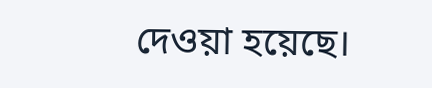দেওয়া হয়েছে।